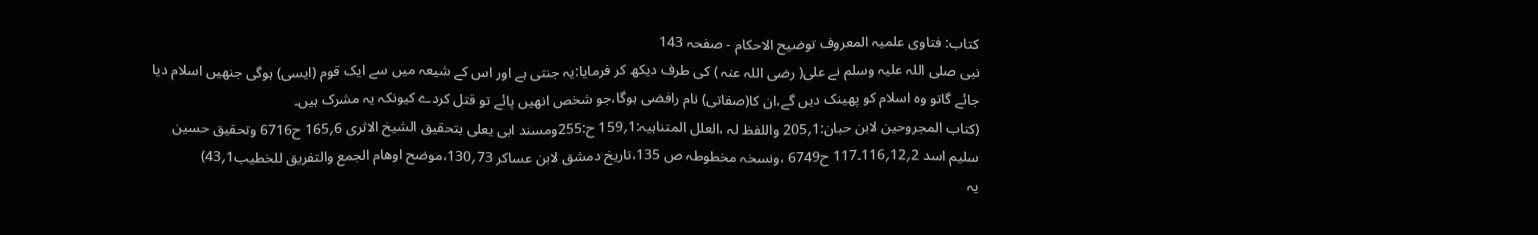کتاب: فتاوی علمیہ المعروف توضیح الاحکام - صفحہ 143
نبی صلی اللہ علیہ وسلم نے علی( رضی اللہ عنہ ) کی طرف دیکھ کر فرمایا:یہ جنتی ہے اور اس کے شیعہ میں سے ایک قوم (ایسی) ہوگی جنھیں اسلام دیا جائے گاتو وہ اسلام کو پھینک دیں گے،ان کا(صفاتی) نام رافضی ہوگا،جو شخص انھیں پائے تو قتل کردے کیونکہ یہ مشرک ہیں۔
(کتاب المجروحین لابن حبان:1؍205 واللفظ لہ ،العلل المتناہیہ:1؍159 ح:255ومسند ابی یعلی بتحقیق الشیخ الاثری 6؍165 ح6716 وتحقیق حسین سلیم اسد 2؍12؍116۔117 ح6749 ،ونسخہ مخطوطہ ص 135،تاریخ دمشق لابن عساکر 73؍130،موضح اوھام الجمع والتفریق للخطیب1؍43)
یہ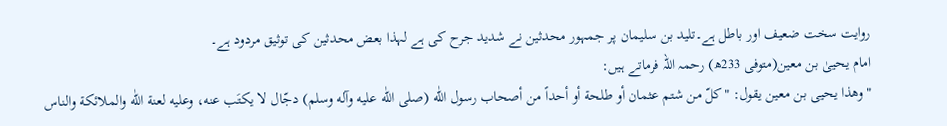روایت سخت ضعیف اور باطل ہے۔تلید بن سلیمان پر جمہور محدثین نے شدید جرح کی ہے لہذا بعض محدثین کی توثیق مردود ہے۔
امام یحییٰ بن معین(متوفی 233ھ) رحمہ اللہ فرماتے ہیں:
"وهذا يحيى بن معين يقول: "كلّ من شتم عثمان أو طلحة أو أحداً من أصحاب رسول اللّٰه (صلى اللّٰه عليه وآله وسلم) دجّال لا يكتَب عنه، وعليه لعنة اللّٰه والملائكة والناس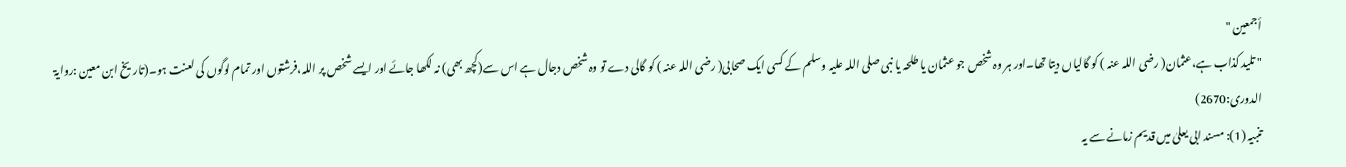أجمعين "
" تلید کذاب ہے،عثمان( رضی اللہ عنہ ) کو گالیاں دیتا تھا۔اور ہر وہ شخص جو عثمان یا طلحہ یا نبی صلی اللہ علیہ وسلم کے کسی ایک صحابی( رضی اللہ عنہ ) کو گالی دے تو وہ شخص دجال ہے اس سے(کچھ بھی) نہ لکھا جائے اور ایسے شخص پر اللہ،فرشتوں اور تمام لوگوں کی لعنت ہو۔(تاریخ ابن معین :روایۃ الدوری:2670)
تنبیہ (1): مسند ابی یعلیٰ میں قدیم زمانے سے یہ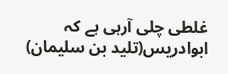غلطی چلی آرہی ہے کہ ابوادریس(تلید بن سلیمان)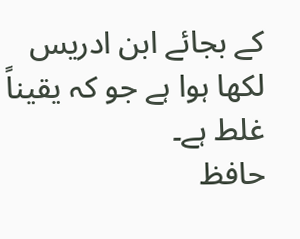کے بجائے ابن ادریس لکھا ہوا ہے جو کہ یقیناً غلط ہے۔
حافظ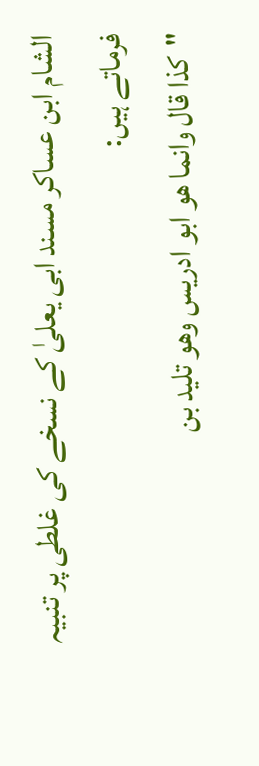الشام ابن عساکر مسند ابی یعلیٰ کے نسخے کی غلطی پر تنبیہ فرماتے ہیں:
"كذا قال وانما هو ابو ادريس وهو تليد بن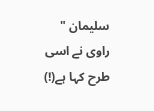سليمان "
راوی نے اسی طرح کہا ہے(!)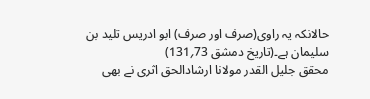حالانکہ یہ راوی(صرف اور صرف) ابو ادریس تلید بن سلیمان ہے۔(تاریخ دمشق 73؍131)
محقق جلیل القدر مولانا ارشادالحق اثری نے بھی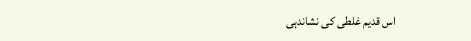اس قدیم غلطی کی نشاندہی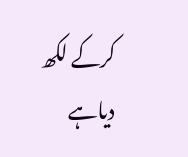کرکے لکھ دیاہے